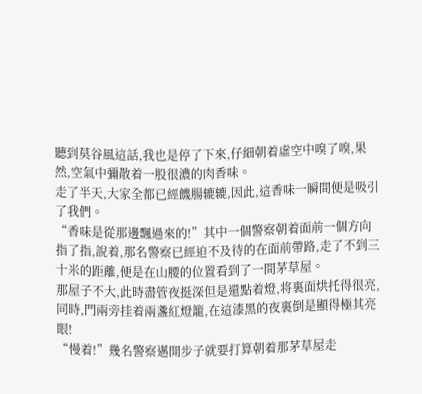聽到莫谷風這話,我也是停了下來,仔細朝着虛空中嗅了嗅,果然,空氣中彌散着一股很濃的肉香味。
走了半天,大家全都已經饑腸辘辘,因此,這香味一瞬間便是吸引了我們。
“香味是從那邊飄過來的!”其中一個警察朝着面前一個方向指了指,說着,那名警察已經迫不及待的在面前帶路,走了不到三十米的距離,便是在山腰的位置看到了一間茅草屋。
那屋子不大,此時盡管夜挺深但是還點着燈,将裏面烘托得很亮,同時,門兩旁挂着兩盞紅燈籠,在這漆黑的夜裏倒是顯得極其亮眼!
“慢着!”幾名警察邁開步子就要打算朝着那茅草屋走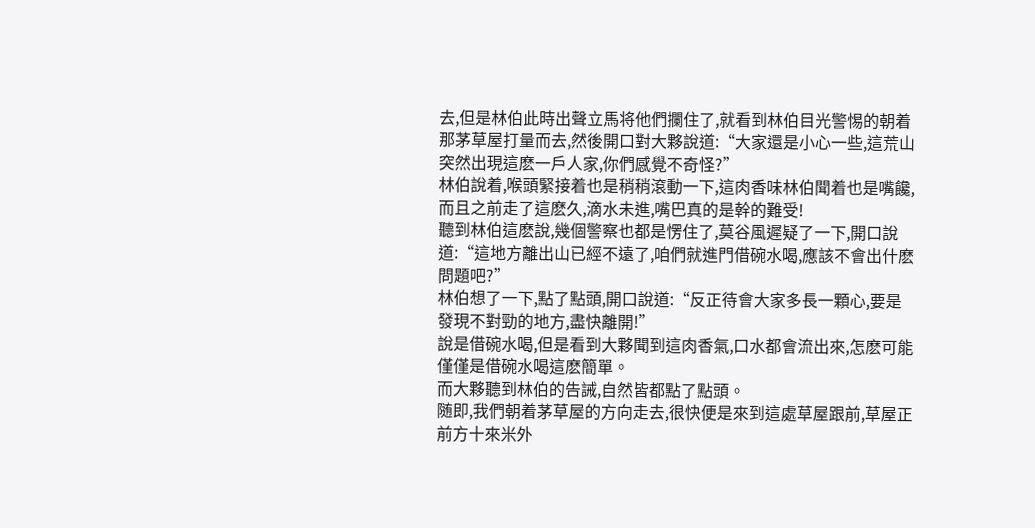去,但是林伯此時出聲立馬将他們攔住了,就看到林伯目光警惕的朝着那茅草屋打量而去,然後開口對大夥說道:“大家還是小心一些,這荒山突然出現這麽一戶人家,你們感覺不奇怪?”
林伯說着,喉頭緊接着也是稍稍滾動一下,這肉香味林伯聞着也是嘴饞,而且之前走了這麽久,滴水未進,嘴巴真的是幹的難受!
聽到林伯這麽說,幾個警察也都是愣住了,莫谷風遲疑了一下,開口說道:“這地方離出山已經不遠了,咱們就進門借碗水喝,應該不會出什麽問題吧?”
林伯想了一下,點了點頭,開口說道:“反正待會大家多長一顆心,要是發現不對勁的地方,盡快離開!”
說是借碗水喝,但是看到大夥聞到這肉香氣,口水都會流出來,怎麽可能僅僅是借碗水喝這麽簡單。
而大夥聽到林伯的告誡,自然皆都點了點頭。
随即,我們朝着茅草屋的方向走去,很快便是來到這處草屋跟前,草屋正前方十來米外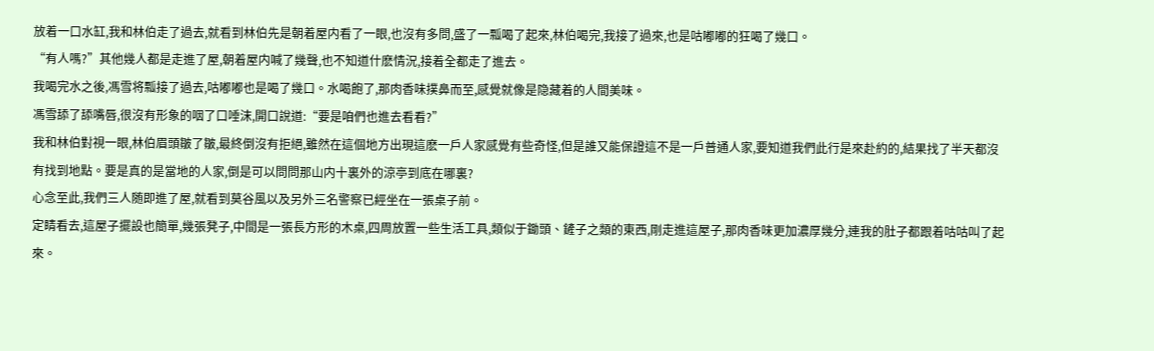放着一口水缸,我和林伯走了過去,就看到林伯先是朝着屋内看了一眼,也沒有多問,盛了一瓢喝了起來,林伯喝完,我接了過來,也是咕嘟嘟的狂喝了幾口。
“有人嗎?”其他幾人都是走進了屋,朝着屋内喊了幾聲,也不知道什麽情況,接着全都走了進去。
我喝完水之後,馮雪将瓢接了過去,咕嘟嘟也是喝了幾口。水喝飽了,那肉香味撲鼻而至,感覺就像是隐藏着的人間美味。
馮雪舔了舔嘴唇,很沒有形象的咽了口唾沫,開口說道:“要是咱們也進去看看?”
我和林伯對視一眼,林伯眉頭皺了皺,最終倒沒有拒絕,雖然在這個地方出現這麽一戶人家感覺有些奇怪,但是誰又能保證這不是一戶普通人家,要知道我們此行是來赴約的,結果找了半天都沒有找到地點。要是真的是當地的人家,倒是可以問問那山内十裏外的涼亭到底在哪裏?
心念至此,我們三人随即進了屋,就看到莫谷風以及另外三名警察已經坐在一張桌子前。
定睛看去,這屋子擺設也簡單,幾張凳子,中間是一張長方形的木桌,四周放置一些生活工具,類似于鋤頭、鏟子之類的東西,剛走進這屋子,那肉香味更加濃厚幾分,連我的肚子都跟着咕咕叫了起來。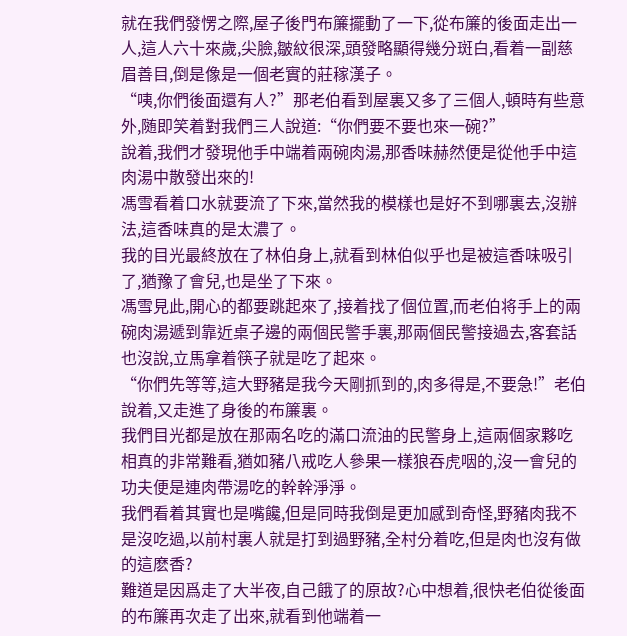就在我們發愣之際,屋子後門布簾擺動了一下,從布簾的後面走出一人,這人六十來歲,尖臉,皺紋很深,頭發略顯得幾分斑白,看着一副慈眉善目,倒是像是一個老實的莊稼漢子。
“咦,你們後面還有人?”那老伯看到屋裏又多了三個人,頓時有些意外,随即笑着對我們三人說道:“你們要不要也來一碗?”
說着,我們才發現他手中端着兩碗肉湯,那香味赫然便是從他手中這肉湯中散發出來的!
馮雪看着口水就要流了下來,當然我的模樣也是好不到哪裏去,沒辦法,這香味真的是太濃了。
我的目光最終放在了林伯身上,就看到林伯似乎也是被這香味吸引了,猶豫了會兒,也是坐了下來。
馮雪見此,開心的都要跳起來了,接着找了個位置,而老伯将手上的兩碗肉湯遞到靠近桌子邊的兩個民警手裏,那兩個民警接過去,客套話也沒說,立馬拿着筷子就是吃了起來。
“你們先等等,這大野豬是我今天剛抓到的,肉多得是,不要急!”老伯說着,又走進了身後的布簾裏。
我們目光都是放在那兩名吃的滿口流油的民警身上,這兩個家夥吃相真的非常難看,猶如豬八戒吃人參果一樣狼吞虎咽的,沒一會兒的功夫便是連肉帶湯吃的幹幹淨淨。
我們看着其實也是嘴饞,但是同時我倒是更加感到奇怪,野豬肉我不是沒吃過,以前村裏人就是打到過野豬,全村分着吃,但是肉也沒有做的這麽香?
難道是因爲走了大半夜,自己餓了的原故?心中想着,很快老伯從後面的布簾再次走了出來,就看到他端着一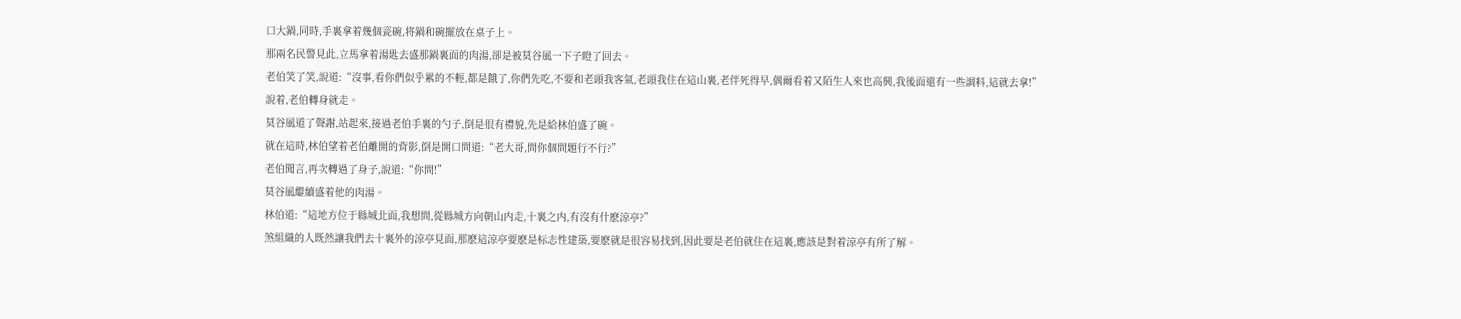口大鍋,同時,手裏拿着幾個瓷碗,将鍋和碗擺放在桌子上。
那兩名民警見此,立馬拿着湯匙去盛那鍋裏面的肉湯,卻是被莫谷風一下子瞪了回去。
老伯笑了笑,說道:“沒事,看你們似乎累的不輕,都是餓了,你們先吃,不要和老頭我客氣,老頭我住在這山裏,老伴死得早,偶爾看着又陌生人來也高興,我後面還有一些調料,這就去拿!”
說着,老伯轉身就走。
莫谷風道了聲謝,站起來,接過老伯手裏的勺子,倒是很有禮貌,先是給林伯盛了碗。
就在這時,林伯望着老伯離開的背影,倒是開口問道:“老大哥,問你個問題行不行?”
老伯聞言,再次轉過了身子,說道:“你問!”
莫谷風繼續盛着他的肉湯。
林伯道:“這地方位于縣城北面,我想問,從縣城方向朝山内走,十裏之内,有沒有什麽涼亭?”
煞組織的人既然讓我們去十裏外的涼亭見面,那麽這涼亭要麽是标志性建築,要麽就是很容易找到,因此要是老伯就住在這裏,應該是對着涼亭有所了解。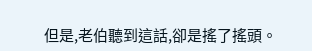但是,老伯聽到這話,卻是搖了搖頭。